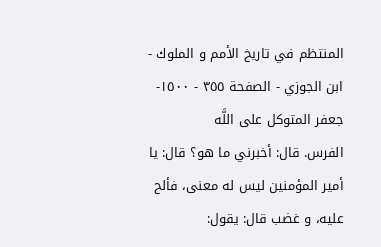المنتظم في تاريخ الأمم و الملوك - ابن الجوزي - الصفحة ٣٥٥ - ١٥٠٠- جعفر المتوكل على اللَّه
الفرس. قال: أخبرني ما هو؟ قال: يا أمير المؤمنين ليس له معنى، فألح عليه، و غضب قال: يقول: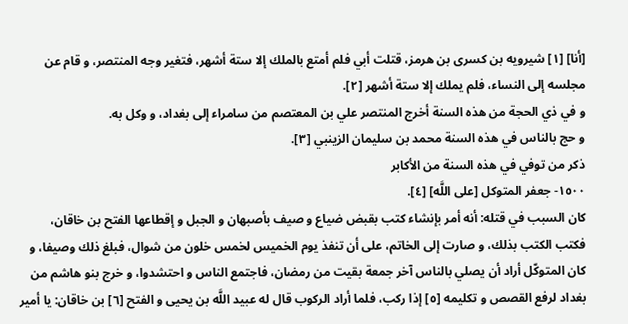[أنا] [١] شيرويه بن كسرى بن هرمز، قتلت أبي فلم أمتع بالملك إلا ستة أشهر، فتغير وجه المنتصر، و قام عن مجلسه إلى النساء، فلم يملك إلا ستة أشهر [٢].
و في ذي الحجة من هذه السنة أخرج المنتصر علي بن المعتصم من سامراء إلى بغداد، و وكل به.
و حج بالناس في هذه السنة محمد بن سليمان الزينبي [٣].
ذكر من توفي في هذه السنة من الأكابر
١٥٠٠- جعفر المتوكل [على اللَّه] [٤].
كان السبب في قتله: أنه أمر بإنشاء كتب بقبض ضياع و صيف بأصبهان و الجبل و إقطاعها الفتح بن خاقان، فكتب الكتب بذلك، و صارت إلى الخاتم، على أن تنفذ يوم الخميس لخمس خلون من شوال، فبلغ ذلك وصيفا، و كان المتوكّل أراد أن يصلي بالناس آخر جمعة بقيت من رمضان، فاجتمع الناس و احتشدوا، و خرج بنو هاشم من بغداد لرفع القصص و تكليمه [٥] إذا ركب، فلما أراد الركوب قال له عبيد اللَّه بن يحيى و الفتح [٦] بن خاقان: يا أمير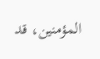المؤمنين، قد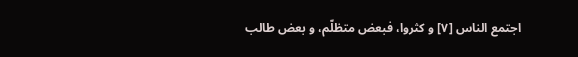اجتمع الناس [٧] و كثروا، فبعض متظلّم، و بعض طالب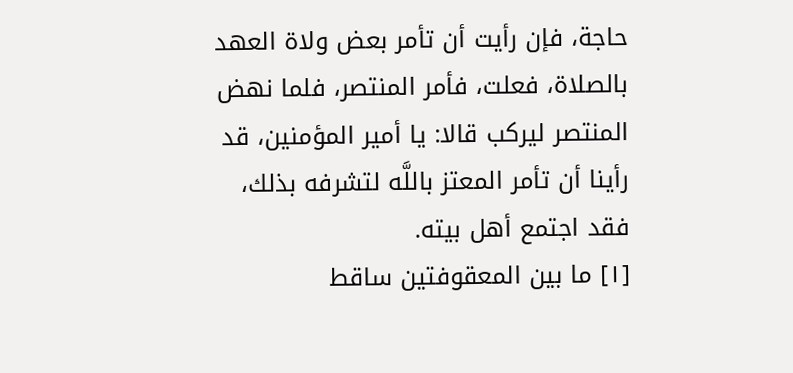حاجة، فإن رأيت أن تأمر بعض ولاة العهد بالصلاة، فعلت، فأمر المنتصر، فلما نهض المنتصر ليركب قالا: يا أمير المؤمنين، قد رأينا أن تأمر المعتز باللَّه لتشرفه بذلك، فقد اجتمع أهل بيته.
[١] ما بين المعقوفتين ساقط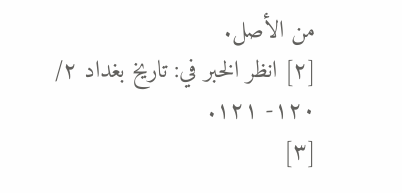من الأصل.
[٢] انظر الخبر في: تاريخ بغداد ٢/ ١٢٠- ١٢١.
[٣]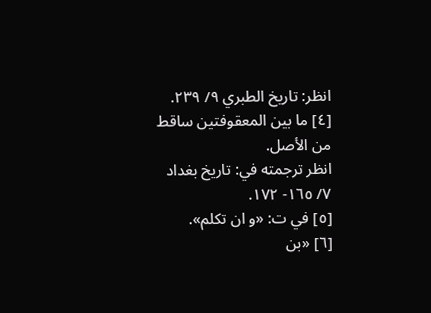انظر: تاريخ الطبري ٩/ ٢٣٩.
[٤] ما بين المعقوفتين ساقط من الأصل.
انظر ترجمته في: تاريخ بغداد ٧/ ١٦٥- ١٧٢.
[٥] في ت: «و ان تكلم».
[٦] «بن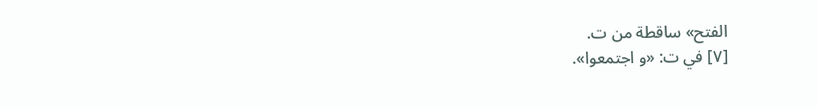الفتح» ساقطة من ت.
[٧] في ت: «و اجتمعوا».